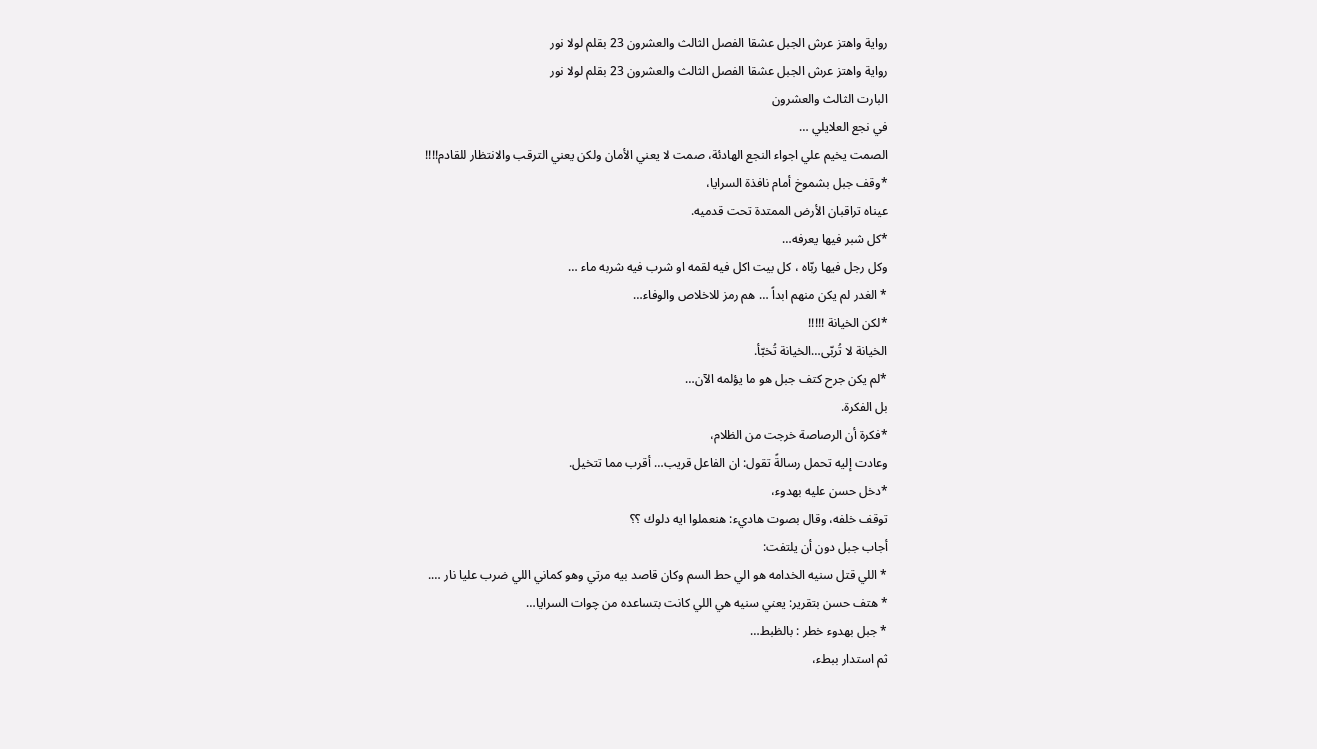رواية واهتز عرش الجبل عشقا الفصل الثالث والعشرون 23 بقلم لولا نور
رواية واهتز عرش الجبل عشقا الفصل الثالث والعشرون 23 بقلم لولا نور
البارت الثالث والعشرون
في نجع العلايلي …
الصمت يخيم علي اجواء النجع الهادئة، صمت لا يعني الأمان ولكن يعني الترقب والانتظار للقادم!!!!
*وقف جبل بشموخ أمام نافذة السرايا،
عيناه تراقبان الأرض الممتدة تحت قدميه.
*كل شبر فيها يعرفه…
وكل رجل فيها ربّاه ، كل بيت اكل فيه لقمه او شرب فيه شربه ماء …
* الغدر لم يكن منهم ابداً … هم رمز للاخلاص والوفاء…
*لكن الخيانة !!!!!
الخيانة لا تُربّى…الخيانة تُخبّأ.
*لم يكن جرح كتف جبل هو ما يؤلمه الآن…
بل الفكرة.
*فكرة أن الرصاصة خرجت من الظلام،
وعادت إليه تحمل رسالةً تقول: ان الفاعل قريب… أقرب مما تتخيل.
*دخل حسن عليه بهدوء،
توقف خلفه، وقال بصوت هاديء: هنعملوا ايه دلوك ؟؟
أجاب جبل دون أن يلتفت:
* اللي قتل سنيه الخدامه هو الي حط السم وكان قاصد بيه مرتي وهو كماني اللي ضرب عليا نار ….
* هتف حسن بتقرير: يعني سنيه هي اللي كانت بتساعده من چوات السرايا…
* جبل بهدوء خطر : بالظبط…
ثم استدار ببطء،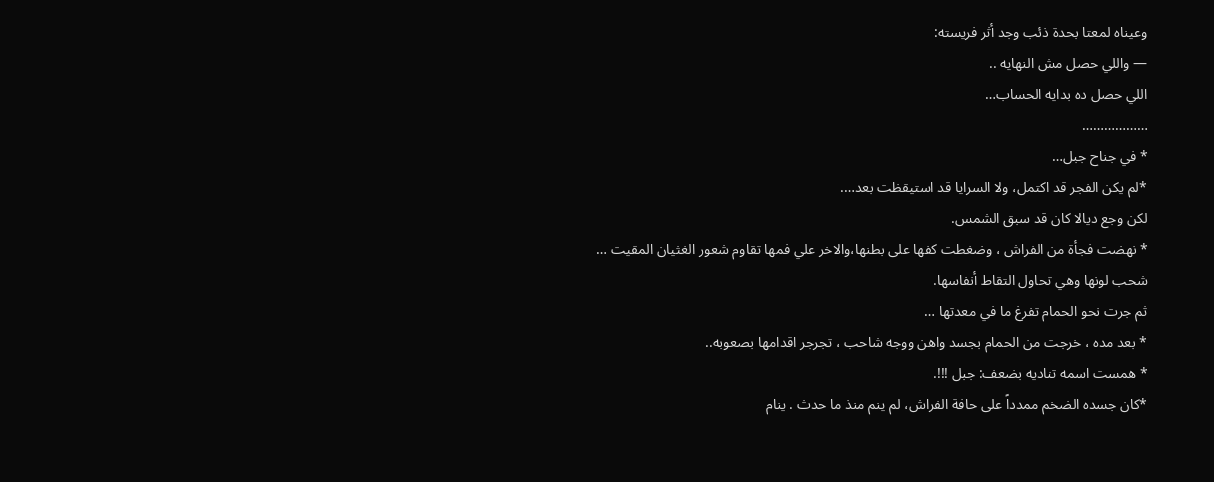وعيناه لمعتا بحدة ذئب وجد أثر فريسته:
— واللي حصل مش النهايه ..
اللي حصل ده بدايه الحساب…
………………
* في جناح جبل…
*لم يكن الفجر قد اكتمل، ولا السرايا قد استيقظت بعد….
لكن وجع ديالا كان قد سبق الشمس.
* نهضت فجأة من الفراش ، وضغطت كفها على بطنها،والاخر علي فمها تقاوم شعور الغثيان المقيت …
شحب لونها وهي تحاول التقاط أنفاسها.
ثم جرت نحو الحمام تفرغ ما في معدتها …
* بعد مده ، خرجت من الحمام بجسد واهن ووجه شاحب ، تجرجر اقدامها بصعوبه..
* همست اسمه تناديه بضعف: جبل !!!.
*كان جسده الضخم ممدداً على حافة الفراش، لم ينم منذ ما حدث . ينام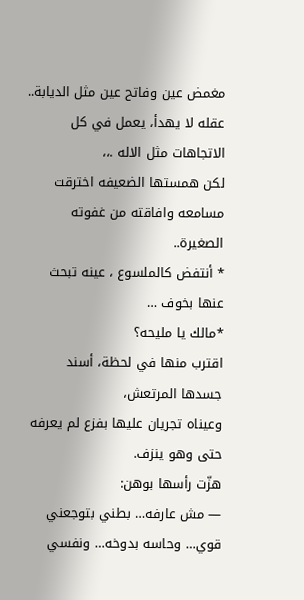مغمض عين وفاتح عين مثل الديابة..
عقله لا يهدأ، يعمل في كل الاتجاهات مثل الاله .،،
لكن همستها الضعيفه اخترقت مسامعه وافاقته من غفوته الصغيرة..
* أنتفض كالملسوع ، عينه تبحث عنها بخوف …
*مالك يا مليحه؟
اقترب منها في لحظة، أسند جسدها المرتعش،
وعيناه تجريان عليها بفزع لم يعرفه حتى وهو ينزف.
هزّت رأسها بوهن:
— مش عارفه… بطني بتوجعني قوي… وحاسه بدوخه… ونفسي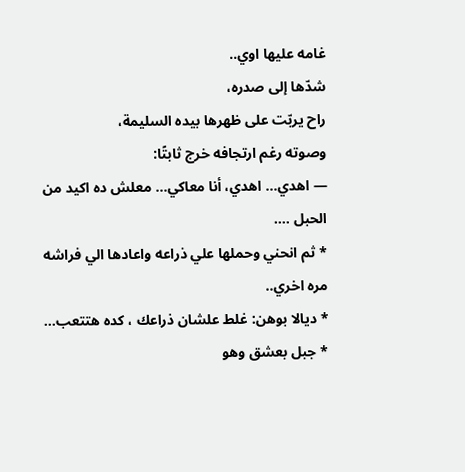غامه عليها اوي..
شدّها إلى صدره،
راح يربّت على ظهرها بيده السليمة،
وصوته رغم ارتجافه خرج ثابتًا:
— اهدي… اهدي، أنا معاكي… معلش ده اكيد من الحبل ….
* ثم انحني وحملها علي ذراعه واعادها الي فراشه مره اخري..
* ديالا بوهن: غلط علشان ذراعك ، كده هتتعب…
* جبل بعشق وهو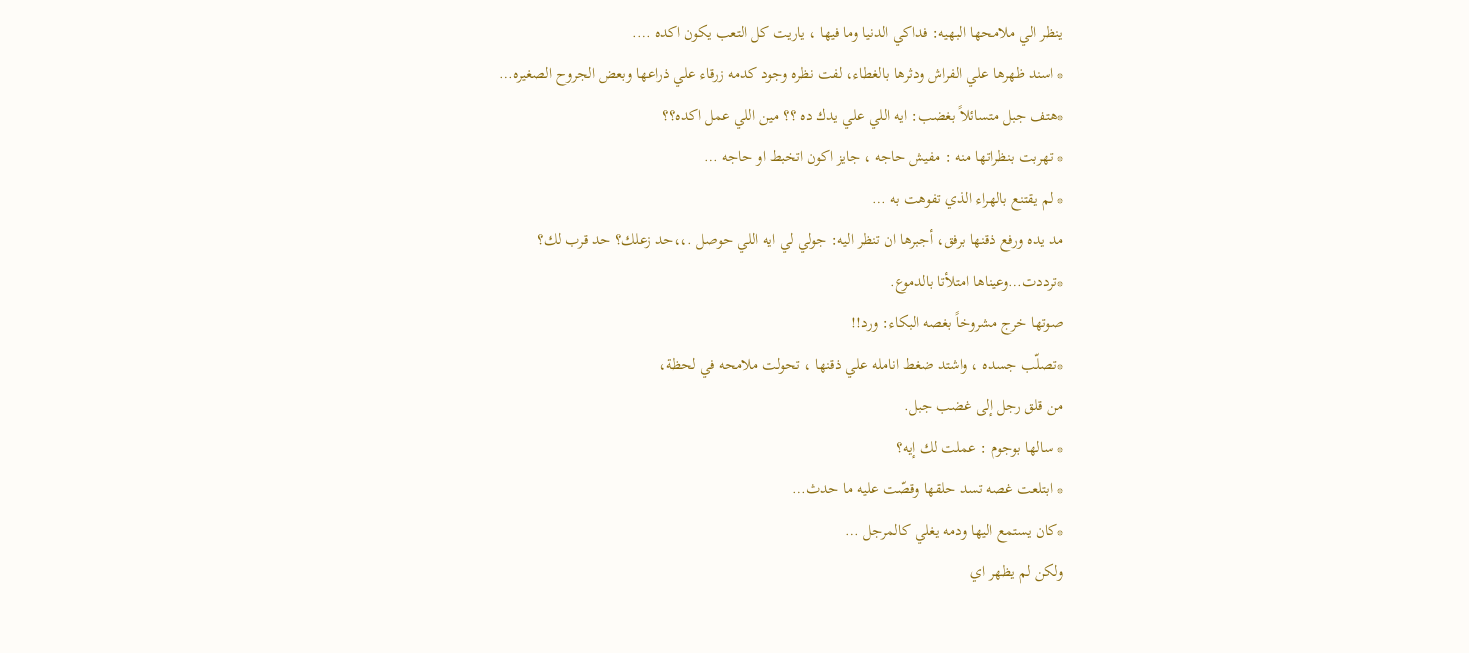ينظر الي ملامحها البهيه: فداكي الدنيا وما فيها ، ياريت كل التعب يكون اكده ….
* اسند ظهرها علي الفراش ودثرها بالغطاء، لفت نظره وجود كدمه زرقاء علي ذراعها وبعض الجروح الصغيره…
*هتف جبل متسائلاً بغضب: ايه اللي علي يدك ده ؟؟ مين اللي عمل اكده؟؟
* تهربت بنظراتها منه : مفيش حاجه ، جايز اكون اتخبط او حاجه …
* لم يقتنع بالهراء الذي تفوهت به …
مد يده ورفع ذقنها برفق، أجبرها ان تنظر اليه: جولي لي ايه اللي حوصل .،،حد زعلك؟ حد قرب لك؟
*ترددت…وعيناها امتلأتا بالدموع.
صوتها خرج مشروخاً بغصه البكاء: ورد!!
*تصلّب جسده ، واشتد ضغط انامله علي ذقنها ، تحولت ملامحه في لحظة،
من قلق رجل إلى غضب جبل.
* سالها بوجوم : عملت لك إيه؟
* ابتلعت غصه تسد حلقها وقصّت عليه ما حدث…
*كان يستمع اليها ودمه يغلي كالمرجل …
ولكن لم يظهر اي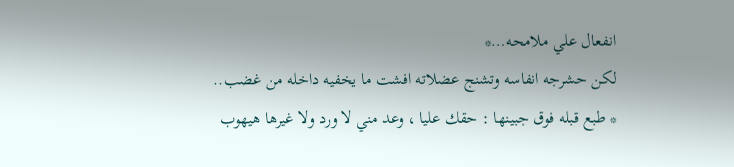انفعال علي ملامحه…*
لكن حشرجه انفاسه وتشنج عضلاته افشت ما يخفيه داخله من غضب..
* طبع قبله فوق جبينها : حقك عليا ، وعد مني لا ورد ولا غيرها هيهوب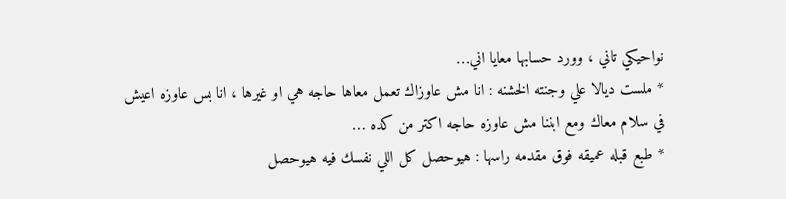نواحيكي تاني ، وورد حسابها معايا اني…
* ملست ديالا علي وجنته الخشنه : انا مش عاوزاك تعمل معاها حاجه هي او غيرها ، انا بس عاوزه اعيش في سلام معاك ومع ابننا مش عاوزه حاجه اكتر من كده …
* طبع قبله عميقه فوق مقدمه راسها : هيوحصل كل اللي نفسك فيه هيوحصل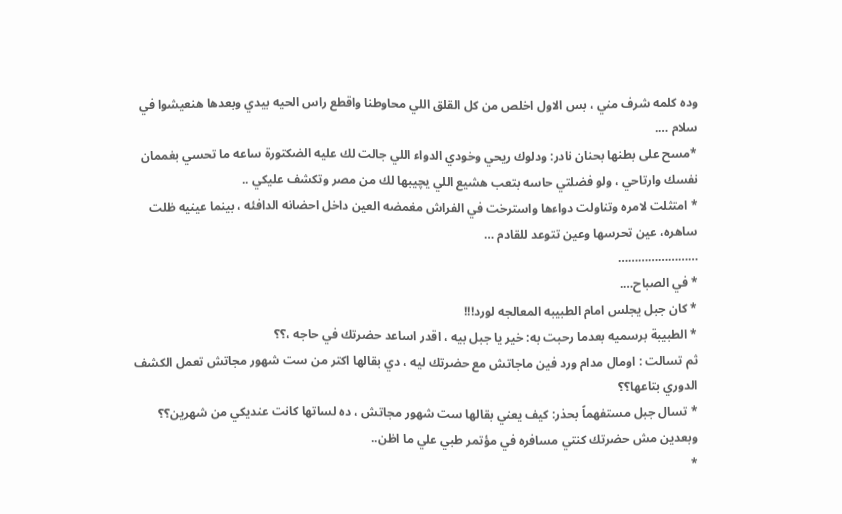وده كلمه شرف مني ، بس الاول اخلص من كل القلق اللي محاوطنا واقطع راس الحيه بيدي وبعدها هنعيشوا في سلام ….
*مسح على بطنها بحنان نادر: ودلوك ريحي وخودي الدواء اللي جالت لك عليه الضكتورة ساعه ما تحسي بغممان نفسك وارتاحي ، ولو فضلتي حاسه بتعب هشيع اللي يچيبها لك من مصر وتكشف عليكي ..
* امتثلت لامره وتناولت دواءها واسترخت في الفراش مغمضه العين داخل احضانه الدافئه ، بينما عينيه ظلت ساهره، عين تحرسها وعين تتوعد للقادم …
……………………
* في الصباح….
* كان جبل يجلس امام الطبيبه المعالجه لورد!!!
* الطبيبة برسميه بعدما رحبت به: خير يا جبل بيه ، اقدر اساعد حضرتك في حاجه ،؟؟
ثم تسالت : اومال مدام ورد فين ماجاتش مع حضرتك ليه ، دي بقالها اكتر من ست شهور مجاتش تعمل الكشف الدوري بتاعها؟؟
* تسال جبل مستفهماً بحذر: كيف يعني بقالها ست شهور مجاتش ، ده لساتها كانت عنديكي من شهرين؟؟
وبعدين مش حضرتك كنتي مسافره في مؤتمر طبي علي ما اظن..
*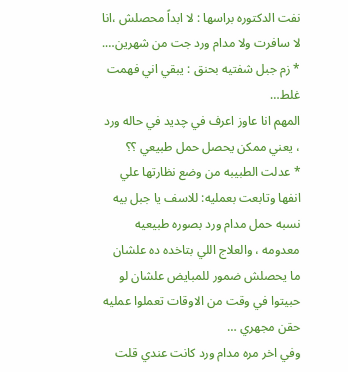نفت الدكتوره براسها : لا ابداً محصلش ،انا لا سافرت ولا مدام ورد جت من شهرين….
* زم جبل شفتيه بحنق : يبقي اني فهمت غلط…
المهم انا عاوز اعرف في چديد في حاله ورد ، يعني ممكن يحصل حمل طبيعي ؟؟
* عدلت الطبيبه من وضع نظارتها علي انفها وتابعت بعمليه: للاسف يا جبل بيه نسبه حمل مدام ورد بصوره طبيعيه معدومه ، والعلاج اللي بتاخده ده علشان ما يحصلش ضمور للمبايض علشان لو حبيتوا في وقت من الاوقات تعملوا عمليه حقن مجهري …
وفي اخر مره مدام ورد كانت عندي قلت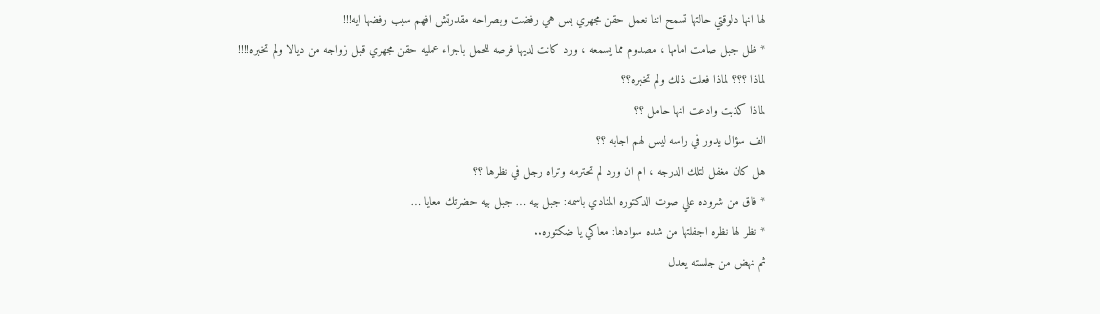لها انها دلوقتي حالتها تسمح اننا نعمل حقن مجهري بس هي رفضت وبصراحه مقدرتش افهم سبب رفضها ايه!!!
* ظل جبل صامت امامها ، مصدوم مما يسمعه ، ورد كانت لديها فرصه للحمل باجراء عمليه حقن مجهري قبل زواجه من ديالا ولم تخبره!!!!
لماذا ؟؟؟ لماذا فعلت ذلك ولم تخبره؟؟
لماذا كذبت وادعت انها حامل ؟؟
الف سؤال يدور في راسه ليس لهم اجابه ؟؟
هل كان مغفل لتلك الدرجه ، ام ان ورد لم تحترمه وتراه رجل في نظرها ؟؟
* فاق من شروده علي صوت الدكتوره المنادي باسمه: جبل بيه … جبل بيه حضرتك معايا …
* نظر لها نظره اجفلتها من شده سوادها: معاكي يا ضكتوره..
ثم نهض من جلسته يعدل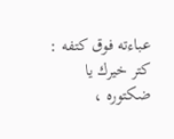عباءته فوق كتفه : كتر خيرك يا ضكتوره ،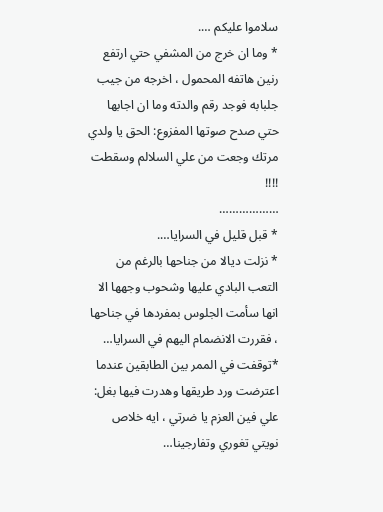سلاموا عليكم ….
* وما ان خرج من المشفي حتي ارتفع رنين هاتفه المحمول ، اخرجه من جيب جلبابه فوجد رقم والدته وما ان اجابها حتي صدح صوتها المفزوع: الحق يا ولدي مرتك وجعت من علي السلالم وسقطت !!!!
………………
* قبل قليل في السرايا….
* نزلت ديالا من جناحها بالرغم من التعب البادي عليها وشحوب وجهها الا انها سأمت الجلوس بمفردها في جناحها ، فقررت الانضمام اليهم في السرايا…
*توقفت في الممر بين الطابقين عندما اعترضت ورد طريقها وهدرت فيها بغل: علي فين العزم يا ضرتي ، ايه خلاص نويتي تغوري وتفارجينا…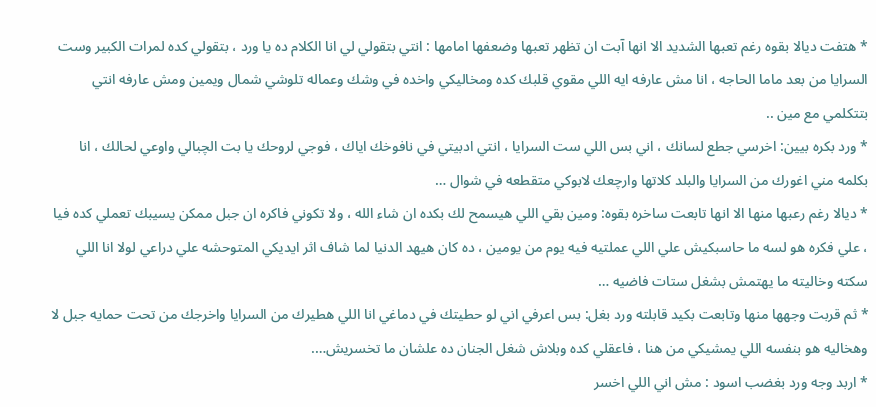* هتفت ديالا بقوه رغم تعبها الشديد الا انها آبت ان تظهر تعبها وضعفها امامها : انتي بتقولي لي انا الكلام ده يا ورد ، بتقولي كده لمرات الكبير وست السرايا من بعد ماما الحاجه ، انا مش عارفه ايه اللي مقوي قلبك كده ومخاليكي واخده في وشك وعماله تلوشي شمال ويمين ومش عارفه انتي بتتكلمي مع مين ..
* ورد بكره بيين: اخرسي جطع لسانك ، اني بس اللي ست السرايا ، انتي ادبيتي في نافوخك اياك ، فوجي لروحك يا بت الچبالي واوعي لحالك ، انا بكلمه مني اغورك من السرايا والبلد كلاتها وارچعك لابوكي متقطعه في شوال …
* ديالا رغم رعبها منها الا انها تابعت ساخره بقوه: ومين بقي اللي هيسمح لك بكده ان شاء الله ، ولا تكوني فاكره ان جبل ممكن يسيبك تعملي كده فيا ، علي فكره هو لسه ما حاسبكيش علي اللي عملتيه فيه يوم من يومين ، ده كان هيهد الدنيا لما شاف اثر ايديكي المتوحشه علي دراعي لولا انا اللي سكته وخاليته ما يهتمش بشغل ستات فاضيه …
* ثم قربت وجهها منها وتابعت بكيد قابلته ورد بغل: بس اعرفي اني لو حطيتك في دماغي انا اللي هطيرك من السرايا واخرجك من تحت حمايه جبل لا وهخاليه هو بنفسه اللي يمشيكي من هنا ، فاعقلي كده وبلاش شغل الجنان ده علشان ما تخسريش….
* اربد وجه ورد بغضب اسود : مش اني اللي اخسر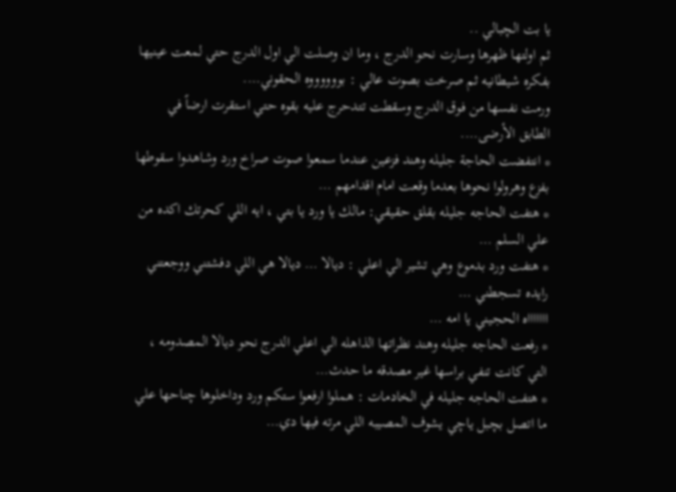يا بت الچبالي ..
ثم اولتها ظهرها وسارت نحو الدرج ، وما ان وصلت الي اول الدرج حتي لمعت عينيها بفكره شيطانيه ثم صرخت بصوت عالي : بووووووه الحقوني….
ورمت نفسها من فوق الدرج وسقطت تتدحرج عليه بقوه حتي استقرت ارضاً في الطابق الأرضى….
* انتفضت الحاجة جليله وهند فزعين عندما سمعوا صوت صراخ ورد وشاهدوا سقوطها بفزع وهرولوا نحوها بعدما وقعت امام اقدامهم …
* هتفت الحاجه جليله بقلق حقيقي: مالك يا ورد يا بتي ، ايه اللي كحرتك اكده من علي السلم …
* هتفت ورد بدموع وهي تشير الي اعلي : ديالا … ديالا هي اللي دفشتني ووجعتني رايده تسجطني …
اااااااه الحجيني يا امه …
* رفعت الحاجه جليله وهند نظراتها الذاهله الي اعلي الدرج نحو ديالا المصدومه ، التي كانت تنفي براسها غير مصدقه ما حدث…
* هتفت الحاجه جليله في الخادمات : هملوا ارفعوا ستكم ورد وداخلوها چناحها علي ما اتصل بچبل ياچي يشوف المصيبه اللي مرته فيها دي…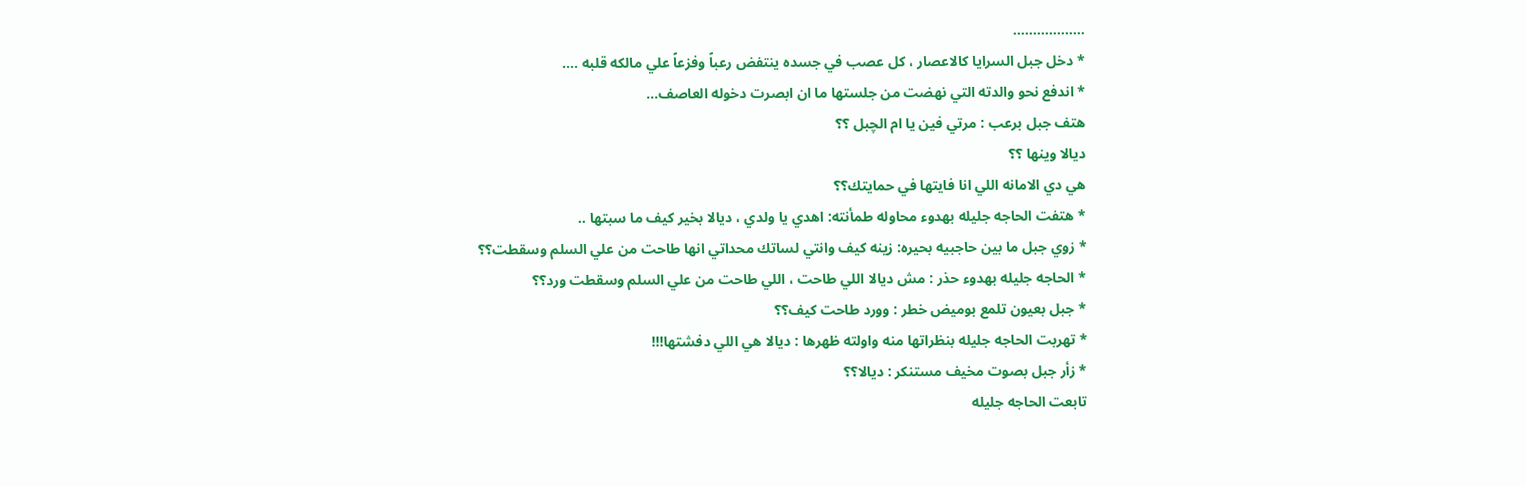………………
* دخل جبل السرايا كالاعصار ، كل عصب في جسده ينتفض رعباً وفزعاً علي مالكه قلبه ….
* اندفع نحو والدته التي نهضت من جلستها ما ان ابصرت دخوله العاصف…
هتف جبل برعب : مرتي فين يا ام الچبل ؟؟
ديالا وينها ؟؟
هي دي الامانه اللي انا فايتها في حمايتك؟؟
* هتفت الحاجه جليله بهدوء محاوله طمأنته: اهدي يا ولدي ، ديالا بخير كيف ما سبتها ..
* زوي جبل ما بين حاجبيه بحيره: زينه كيف وانتي لساتك محداتي انها طاحت من علي السلم وسقطت؟؟
* الحاجه جليله بهدوء حذر : مش ديالا اللي طاحت ، اللي طاحت من علي السلم وسقطت ورد؟؟
* جبل بعيون تلمع بوميض خطر : وورد طاحت كيف؟؟
* تهربت الحاجه جليله بنظراتها منه واولته ظهرها : ديالا هي اللي دفشتها!!!
* زأر جبل بصوت مخيف مستنكر : ديالا؟؟
تابعت الحاجه جليله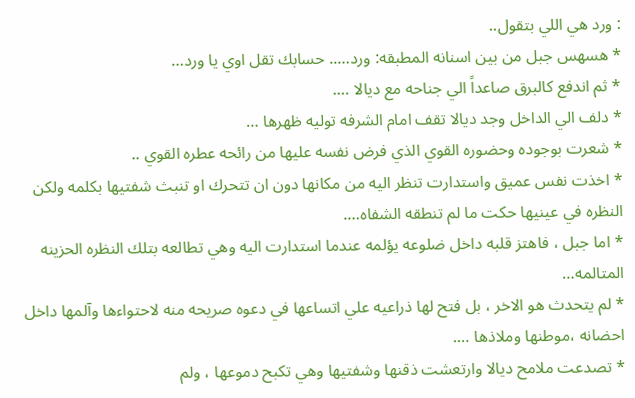: ورد هي اللي بتقول..
* هسهس جبل من بين اسنانه المطبقه: ورد….. حسابك تقل اوي يا ورد…
* ثم اندفع كالبرق صاعداً الي جناحه مع ديالا ….
* دلف الي الداخل وجد ديالا تقف امام الشرفه توليه ظهرها …
* شعرت بوجوده وحضوره القوي الذي فرض نفسه عليها من رائحه عطره القوي ..
* اخذت نفس عميق واستدارت تنظر اليه من مكانها دون ان تتحرك او تنبث شفتيها بكلمه ولكن النظره في عينيها حكت ما لم تنطقه الشفاه….
* اما جبل ، فاهتز قلبه داخل ضلوعه يؤلمه عندما استدارت اليه وهي تطالعه بتلك النظره الحزينه المتالمه…
* لم يتحدث هو الاخر ، بل فتح لها ذراعيه علي اتساعها في دعوه صريحه منه لاحتواءها وآلمها داخل احضانه ،موطنها وملاذها ….
* تصدعت ملامح ديالا وارتعشت ذقنها وشفتيها وهي تكبح دموعها ، ولم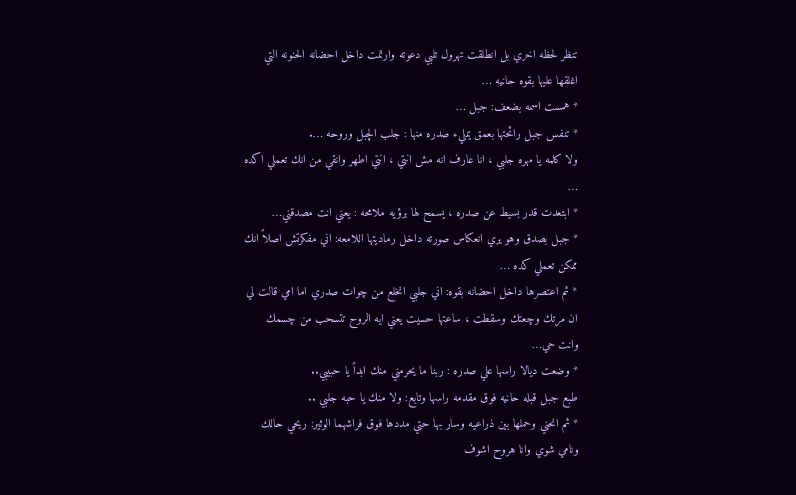تنظر لحظه اخري بل انطلقت تهرول تلبي دعوته وارتمت داخل احضانه الحنونه التي اغلقها عليها بقوه حانيه …
* همست اسمه بضعف: جبل …
* تنفس جبل رائحتها بعمق يمليء صدره منها : جلب الچبل وروحه ….
ولا كلمه يا مهره جلبي ، انا عارف انه مش انتي ، انتي اطهر وانقي من انك تعملي اكده …
* ابتعدت قدر بسيط عن صدره ، يسمح لها برؤيه ملامحه : يعني انت مصدقني…
* جبل بصدق وهو يري انعكاس صورته داخل رماديتها اللامعه: اني مفكرتش اصلاً انك ممكن تعملي كده …
* ثم اعتصرها داخل احضانه بقوه: اني جلبي انخلع من چوات صدري اما امي قالت لي ان مرتك وچعتك وسقطت ، ساعتها حسيت يعني ايه الروح تتسحب من چسمك وانت حي…
* وضعت ديالا راسها علي صدره : ربنا ما يحرمني منك ابداً يا حبيبي..
طبع جبل قبله حانيه فوق مقدمه راسها وتابع: ولا منك يا حبه جلبي ..
* ثم انحني وحملها بين ذراعيه وسار بها حتي مددها فوق فراشهما الوثير: ريحي حالك ونامي شوي وانا هروح اشوف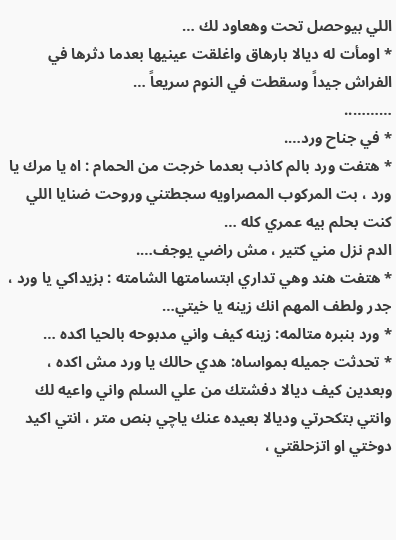اللي بيوحصل تحت وهعاود لك …
* اومأت له ديالا بارهاق واغلقت عينيها بعدما دثرها في الفراش جيداً وسقطت في النوم سريعاً …
………..
* في جناح ورد….
* هتفت ورد بالم كاذب بعدما خرجت من الحمام : اه يا مرك يا ورد ، بت المركوب المصراويه سجطتني وروحت ضنايا اللي كنت بحلم بيه عمري كله …
الدم نزل مني كتير ، مش راضي يوجف….
* هتفت هند وهي تداري ابتسامتها الشامته : بزيداكي يا ورد ، جدر ولطف المهم انك زينه يا خيتي…
* ورد بنبره متالمه: زينه كيف واني مدبوحه بالحيا اكده …
* تحدثت جميله بمواساه: هدي حالك يا ورد مش اكده ، وبعدين كيف ديالا دفشتك من علي السلم واني واعيه لك وانتي بتكحرتي وديالا بعيده عنك ياچي بنص متر ، انتي اكيد دوختي او اتزحلقتي ،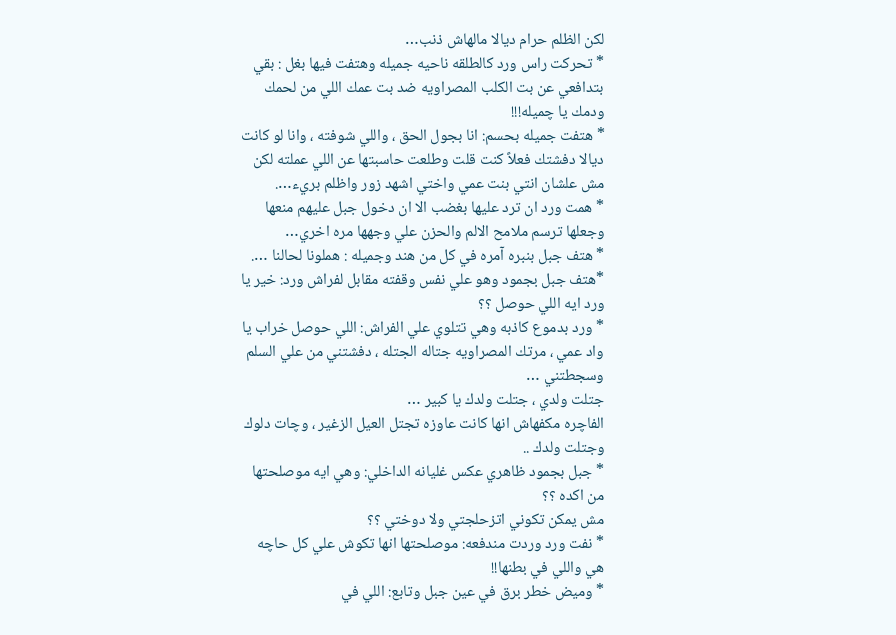لكن الظلم حرام ديالا مالهاش ذنب…
* تحركت راس ورد كالطلقه ناحيه جميله وهتفت فيها بغل : بقي بتدافعي عن بت الكلب المصراويه ضد بت عمك اللي من لحمك ودمك يا چميله!!!
* هتفت جميله بحسم: انا بجول الحق ، واللي شوفته ، وانا لو كانت ديالا دفشتك فعلاً كنت قلت وطلعت حاسبتها عن اللي عملته لكن مش علشان انتي بنت عمي واختي اشهد زور واظلم بريء….
* همت ورد ان ترد عليها بغضب الا ان دخول جبل عليهم منعها وجعلها ترسم ملامح الالم والحزن علي وجهها مره اخري…
* هتف جبل بنبره آمره في كل من هند وجميله : هملونا لحالنا ….
*هتف جبل بجمود وهو علي نفس وقفته مقابل لفراش ورد: خير يا ورد ايه اللي حوصل ؟؟
* ورد بدموع كاذبه وهي تتلوي علي الفراش: اللي حوصل خراب يا واد عمي ، مرتك المصراويه جتاله الجتله ، دفشتني من علي السلم وسجطتني …
جتلت ولدي ، جتلت ولدك يا كبير …
الفاچره مكفهاش انها كانت عاوزه تجتل العيل الزغير ، وچات دلوك وجتلت ولدك ..
* جبل بجمود ظاهري عكس غليانه الداخلي: وهي ايه موصلحتها من اكده ؟؟
مش يمكن تكوني اتزحلجتي ولا دوختي ؟؟
* نفت ورد وردت مندفعه: موصلحتها انها تكوش علي كل حاچه هي واللي في بطنها!!
* وميض خطر برق في عين جبل وتابع: اللي في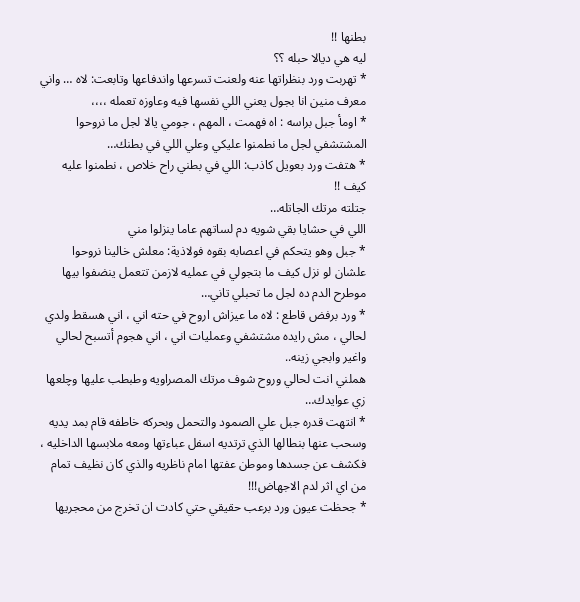بطنها !!
ليه هي ديالا حبله ؟؟
* تهربت ورد بنظراتها عنه ولعنت تسرعها واندفاعها وتابعت: لاه … واني معرف منين انا بجول يعني اللي نفسها فيه وعاوزه تعمله ،،،،
* اومأ جبل براسه : اه فهمت ، المهم ، جومي يالا لجل ما نروحوا المشتشفي لجل ما نطمنوا عليكي وعلي اللي في بطنك…
* هتفت ورد بعويل كاذب: اللي في بطني راح خلاص ، نطمنوا عليه كيف !!
جتلته مرتك الجاتله…
اللي في حشايا بقي شويه دم لساتهم عاما ينزلوا مني
* جبل وهو يتحكم في اعصابه بقوه فولاذية: معلش خالينا نروحوا علشان لو نزل كيف ما بتجولي في عمليه لازمن تتعمل ينضفوا بيها موطرح الدم ده لجل ما تحبلي تاني…
* ورد برفض قاطع : لاه ما عيزاش اروح في حته اني ، اني هسقط ولدي لحالي ، مش رايده مشتشفي وعمليات اني ، اني هجوم أتسبح لحالي واغير وابجي زينه..
هملني انت لحالي وروح شوف مرتك المصراويه وطبطب عليها وچلعها زي عوايدك…
* انتهت قدره جبل علي الصمود والتحمل وبحركه خاطفه قام بمد يديه وسحب عنها بنطالها الذي ترتديه اسفل عباءتها ومعه ملابسها الداخليه ، فكشف عن جسدها وموطن عفتها امام ناظريه والذي كان نظيف تمام من اي اثر لدم الاجهاض!!!
* جحظت عيون ورد برعب حقيقي حتي كادت ان تخرج من محجريها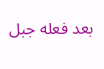بعد فعله جبل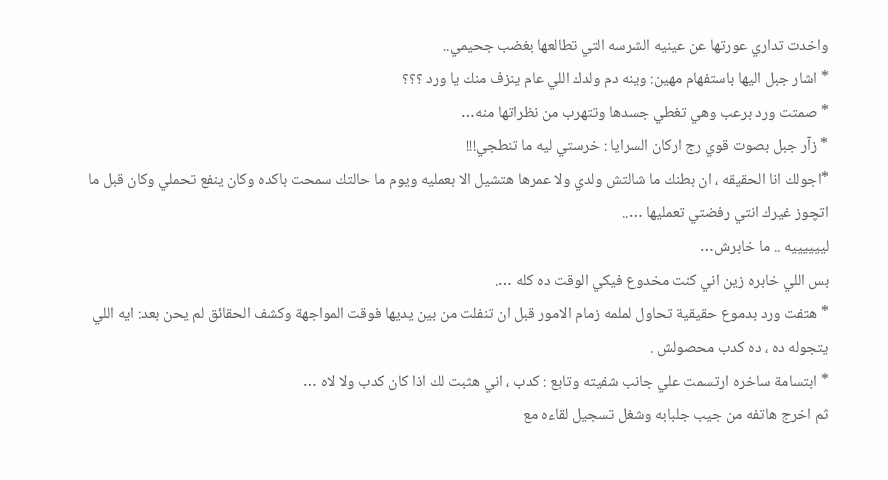واخدت تداري عورتها عن عينيه الشرسه التي تطالعها بغضب جحيمي..
* اشار جبل اليها باستفهام مهين: وينه دم ولدك اللي عام ينزف منك يا ورد ؟؟؟
* صمتت ورد برعب وهي تغطي جسدها وتتهرب من نظراتها منه…
* زآر جبل بصوت قوي رج اركان السرايا : خرستي ليه ما تنطجي!!!
*اجولك انا الحقيقه ، ان بطنك ما شالتش ولدي ولا عمرها هتشيل الا بعمليه ويوم ما حالتك سمحت باكده وكان ينفع تحملي وكان قبل ما اتچوز غيرك انتي رفضتي تعمليها …..
لييييييه .. ما خابرش…
بس اللي خابره زين اني كنت مخدوع فيكي الوقت ده كله ….
* هتفت ورد بدموع حقيقية تحاول لملمه زمام الامور قبل ان تنفلت من بين يديها فوقت المواجهة وكشف الحقائق لم يحن بعد: ايه اللي يتجوله ده ، ده كدب محصولش .
* ابتسامة ساخره ارتسمت علي جانب شفيته وتابع : كدب ، اني هثبت لك اذا كان كدب ولا لاه …
ثم اخرج هاتفه من جيب جلبابه وشغل تسجيل لقاءه مع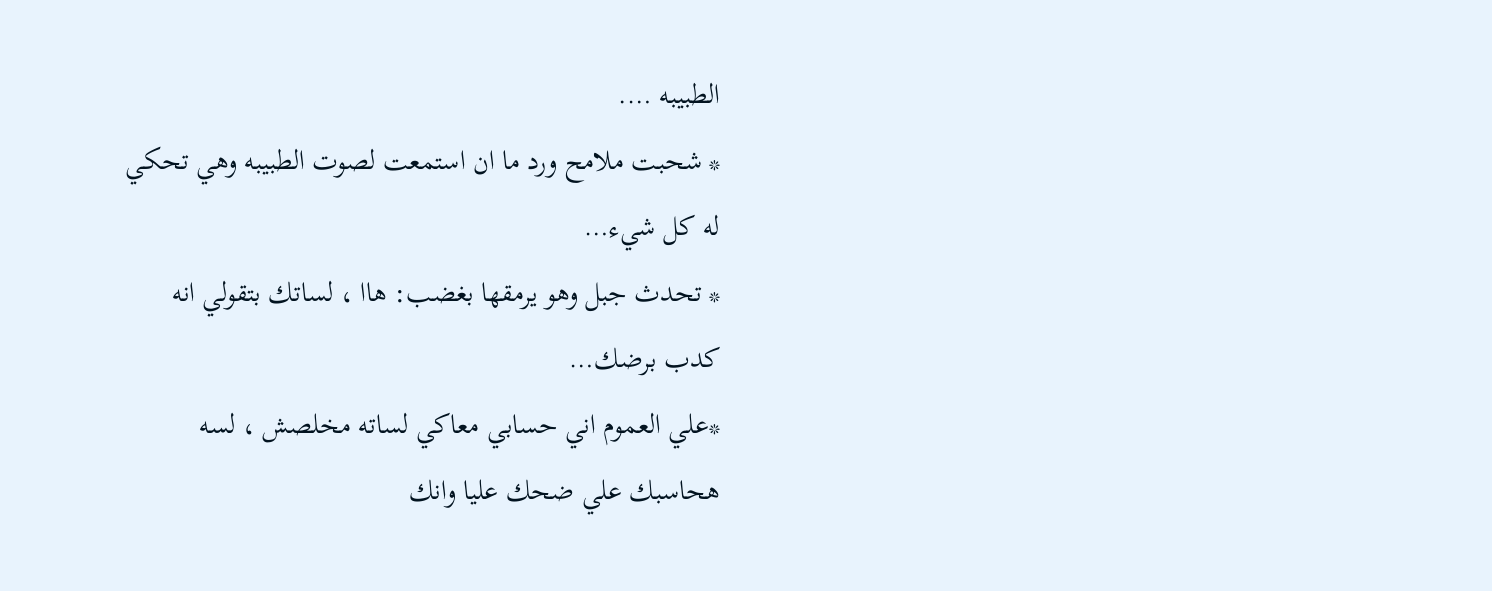الطبيبه ….
* شحبت ملامح ورد ما ان استمعت لصوت الطبيبه وهي تحكي له كل شيء…
* تحدث جبل وهو يرمقها بغضب: هاا ، لساتك بتقولي انه كدب برضك…
*علي العموم اني حسابي معاكي لساته مخلصش ، لسه هحاسبك علي ضحك عليا وانك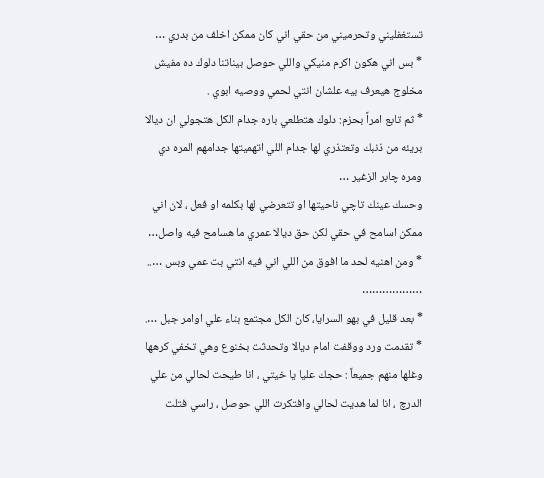تستغفليني وتحرميني من حقي اني كان ممكن اخلف من بدري …
* بس اني هكون اكرم منيكي واللي حوصل بيناتنا دلوك ده مفيش مخلوج هيعرف بيه علشان انتي لحمي ووصيه ابوي .
* ثم تابع امراً بحزم: دلوك هتطلعي باره جدام الكل هتجولي ان ديالا بريئه من ذنبك وتعتذري لها جدام اللي اتهميتها جدامهم المره دي ومره چابر الزغير …
وحسك عينك تاچي ناحيتها او تتعرضي لها بكلمه او فعل ، لان اني ممكن اسامح في حقي لكن حق ديالا عمري ما هسامح فيه واصل…
* ومن اهنيه لحد ما افوق من اللي اني فيه انتي بت عمي وبس …..
………………
* بعد قليل في بهو السرايا، كان الكل مجتمع بناء علي اوامر جبل ….
* تقدمت ورد ووقفت امام ديالا وتحدثت بخنوع وهي تخفي كرهها وغلها منهم جميعاً : حجك عليا يا خيتي ، انا طيحت لحالي من علي الدرچ ، انا لما هديت لحالي وافتكرت اللي حوصل ، راسي فتلت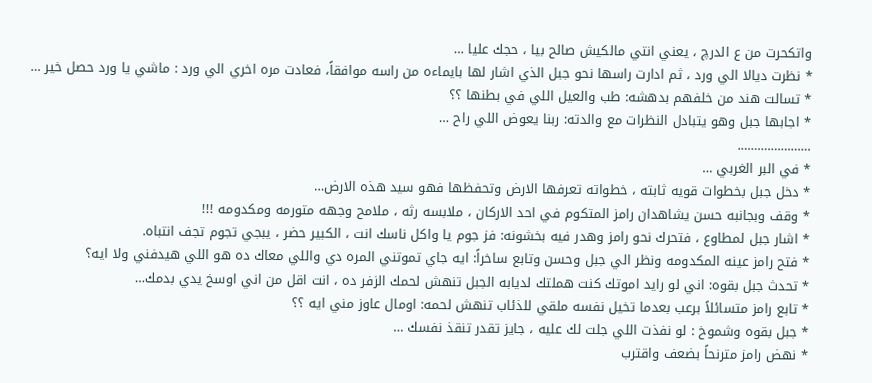واتكحرت من ع الدرچ ، يعني انتي مالكيش صالح بيا ، حجك عليا …
* نظرت ديالا الي ورد ، ثم ادارت راسها نحو جبل الذي اشار لها بايماءه من راسه موافقاً، فعادت مره اخري الي ورد : ماشي يا ورد حصل خير …
* تسالت هند من خلفهم بدهشه: طب والعيل اللي في بطنها ؟؟
* اجابها جبل وهو يتبادل النظرات مع والدته: ربنا يعوض اللي راح …
………………….
* في البر الغربي …
* دخل جبل بخطوات قويه ثابته ، خطواته تعرفها الارض وتحفظها فهو سيد هذه الارض…
* وقف وبجانبه حسن يشاهدان رامز المتكوم في احد الاركان ، ملابسه رثه ، ملامح وجهه متورمه ومكدومه !!!
* اشار جبل لمطاوع ، فتحرك نحو رامز وهدر فيه بخشونه: فز جوم يا واكل ناسك انت ، الكبير حضر ، يبجي تجوم تجف انتباه.
* فتح رامز عينه المكدومه ونظر الي جبل وحسن وتابع ساخراً: ايه جاي تموتني المره دي واللي معاك ده هو اللي هيدفني ولا ايه؟
* تحدث جبل بقوه: اني لو رايد اموتك كنت هملتك لديابه الجبل تنهش لحمك الزفر ده ، انت اقل من اني اوسخ يدي بدمك…
* تابع رامز متسائلاً برعب بعدما تخيل نفسه ملقي للذئاب تنهش لحمه: اومال عاوز مني ايه ؟؟
* جبل بقوه وشموخ : لو نفذت اللي جلت لك عليه ، جايز تقدر تنقذ نفسك …
* نهض رامز مترنحاً بضعف واقترب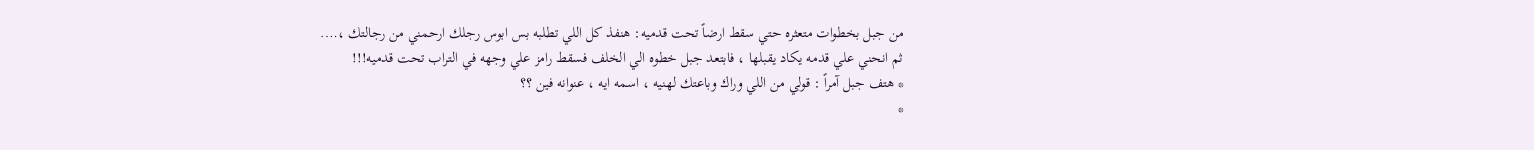من جبل بخطوات متعثره حتي سقط ارضاً تحت قدميه: هنفذ كل اللي تطلبه بس ابوس رجلك ارحمني من رجالتك ،….
ثم انحني علي قدمه يكاد يقبلها ، فابتعد جبل خطوه الي الخلف فسقط رامز علي وجهه في التراب تحت قدميه!!!
* هتف جبل آمراً : قولي من اللي وراك وباعتك لهنيه ، اسمه ايه ، عنوانه فين ؟؟
*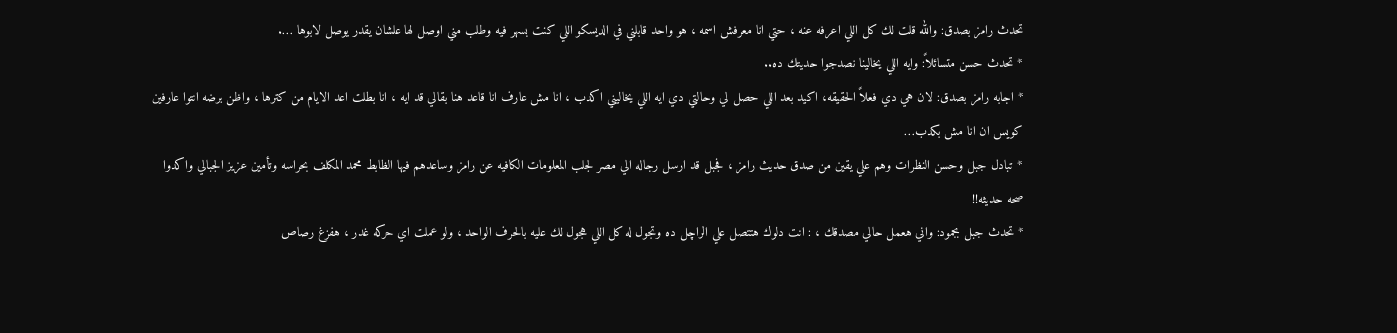تحدث رامز بصدق: والله قلت لك كل اللي اعرفه عنه ، حتي انا معرفش اسمه ، هو واحد قابلني في الديسكو اللي كنت بسهر فيه وطلب مني اوصل لها علشان يقدر يوصل لابوها ….
* تحدث حسن متسائلاً: وايه اللي يخالينا نصدجوا حديتك ده..
* اجابه رامز بصدق: لان هي دي فعلاً الحقيقه، اكيد بعد اللي حصل لي وحالتي دي ايه اللي يخاليني اكدب ، انا مش عارف انا قاعد هنا بقالي قد ايه ، انا بطلت اعد الايام من كترها ، واظن برضه انتوا عارفين كويس ان انا مش بكدب…
* تبادل جبل وحسن النظرات وهم علي يقين من صدق حديث رامز ، فجبل قد ارسل رجاله الي مصر لجلب المعلومات الكافيه عن رامز وساعدهم فيها الظابط محمد المكلف بحراسه وتأمين عزيز الجبالي واكدوا صحه حديثه!!
* تحدث جبل بجمود: واني هعمل حالي مصدقك ، : انت دلوك هتتصل علي الراچل ده وتجول له كل اللي هجول لك عليه بالحرف الواحد ، ولو عملت اي حركه غدر ، هفزغ رصاص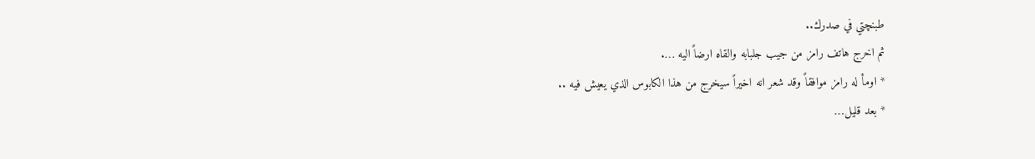طبنچتي في صدرك..
ثم اخرج هاتف رامز من جيب جلبابه والقاه ارضاً اليه ….
* اومأ له رامز موافقاً وقد شعر انه اخيراً سيخرج من هذا الكابوس الذي يعيش فيه ..
* بعد قليل…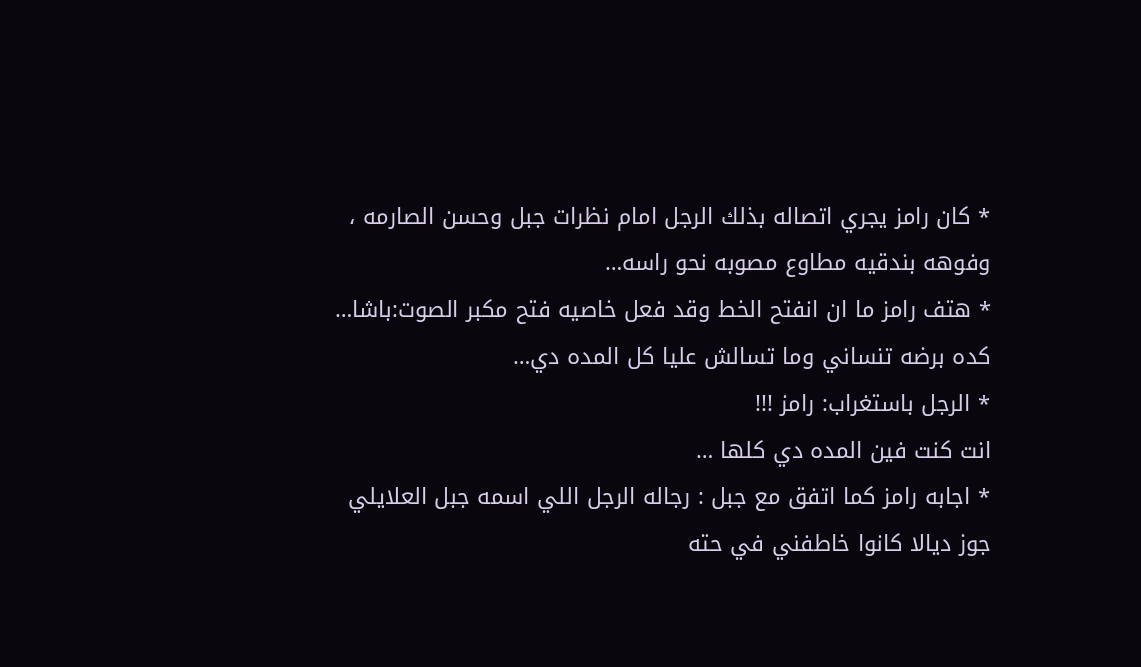* كان رامز يجري اتصاله بذلك الرجل امام نظرات جبل وحسن الصارمه ، وفوهه بندقيه مطاوع مصوبه نحو راسه…
* هتف رامز ما ان انفتح الخط وقد فعل خاصيه فتح مكبر الصوت:باشا…
كده برضه تنساني وما تسالش عليا كل المده دي…
* الرجل باستغراب: رامز !!!
انت كنت فين المده دي كلها …
* اجابه رامز كما اتفق مع جبل : رجاله الرجل اللي اسمه جبل العلايلي جوز ديالا كانوا خاطفني في حته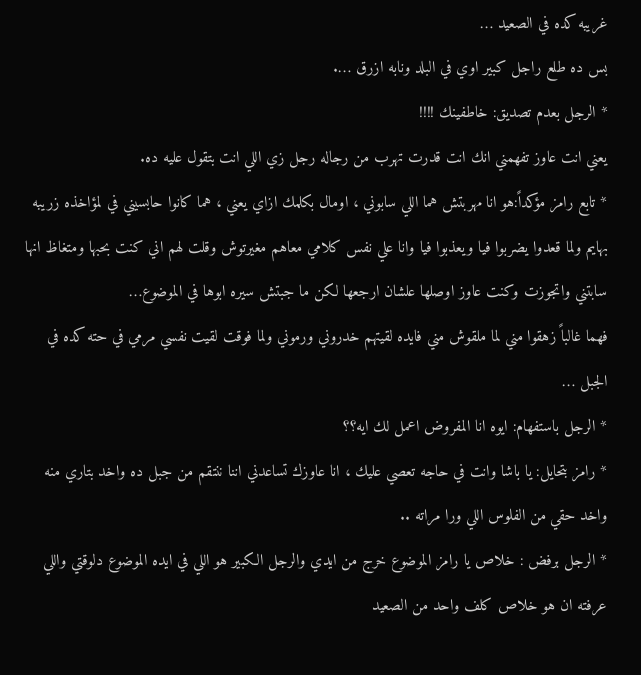غريبه كده في الصعيد …
بس ده طلع راجل كبير اوي في البلد ونابه ازرق ….
* الرجل بعدم تصديق: خاطفينك !!!!
يعني انت عاوز تفهمني انك انت قدرت تهرب من رجاله رجل زي اللي انت بتقول عليه ده.
* تابع رامز مؤكداً:هو انا مهربتش هما اللي سابوني ، اومال بكلمك ازاي يعني ، هما كانوا حابسيني في لمؤاخذه زريبه بهايم ولما قعدوا يضربوا فيا ويعذبوا فيا وانا علي نفس كلامي معاهم مغيرتوش وقلت لهم اني كنت بحبها ومتغاظ انها سابتني واتجوزت وكنت عاوز اوصلها علشان ارجعها لكن ما جبتش سيره ابوها في الموضوع…
فهما غالباً زهقوا مني لما ملقوش مني فايده لقيتهم خدروني ورموني ولما فوقت لقيت نفسي مرمي في حته كده في الجبل …
* الرجل باستفهام: ايوه انا المفروض اعمل لك ايه؟؟
* رامز بتحايل: يا باشا وانت في حاجه تعصي عليك ، انا عاوزك تساعدني اننا ننتقم من جبل ده واخد بتاري منه واخد حقي من الفلوس اللي ورا مراته ..
* الرجل برفض : خلاص يا رامز الموضوع خرج من ايدي والرجل الكبير هو اللي في ايده الموضوع دلوقتي واللي عرفته ان هو خلاص كلف واحد من الصعيد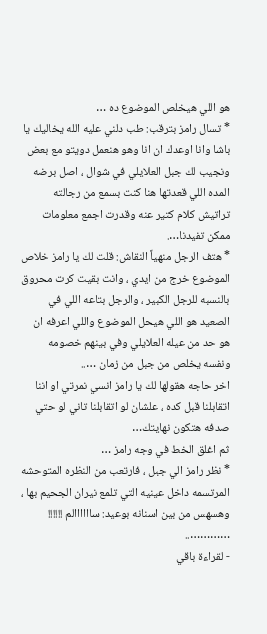هو اللي هيخلص الموضوع ده …
* تسال رامز بترقب: طب دلني عليه الله يخاليك يا باشا وانا اوعدك ان انا وهو هنعمل دويتو مع بعض ونجيب لك جبل العلايلي في شوال ، اصل برضه المده اللي قعدتها هنا كنت بسمع من رجالته تراتيش كلام كتير عنه وقدرت اجمع معلومات ممكن تفيدنا….
* هتف الرجل منهياً النقاش: قلت لك يا رامز خلاص الموضوع خرج من ايدي ، وانت بقيت كرت محروق بالنسبه للرجل الكبير ، والرجل بتاعه اللي في الصعيد هو اللي هيحل الموضوع واللي اعرفه ان هو حد من عيله العلايلي وفي بينهم خصومه ونفسه يخلص من جبل من زمان …..
اخر حاجه هقولها لك يا رامز انسي نمرتي او اننا اتقابلنا قبل كده ، علشان لو اتقابلنا تاني لو حتي صدفه هتكون نهايتك…
ثم اغلق الخط في وجه رامز …
* نظر رامز الي جبل ، فارتعب من النظره المتوحشه المرتسمه داخل عينيه التي تلمع نيران الجحيم بها ، وهسهس من بين اسنانه بوعيد: ساااااالم !!!!!!
…………..
- لقراءة باقي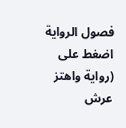فصول الرواية اضغط على (رواية واهتز عرش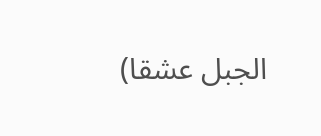الجبل عشقا)